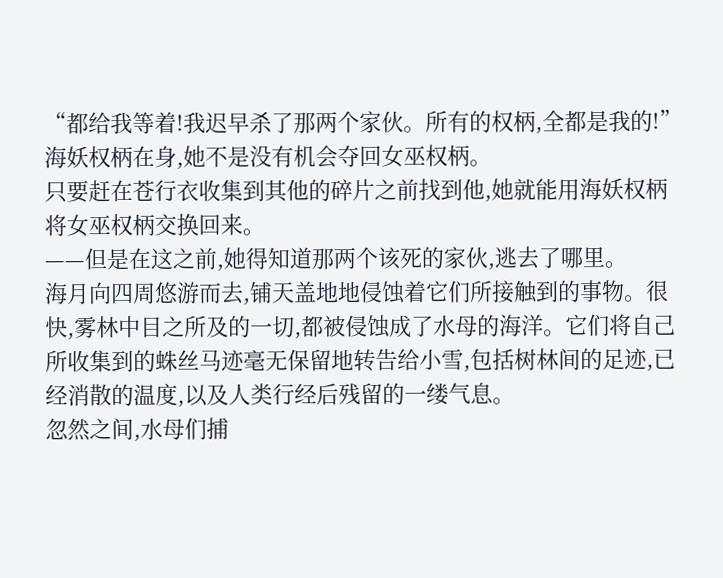“都给我等着!我迟早杀了那两个家伙。所有的权柄,全都是我的!”
海妖权柄在身,她不是没有机会夺回女巫权柄。
只要赶在苍行衣收集到其他的碎片之前找到他,她就能用海妖权柄将女巫权柄交换回来。
——但是在这之前,她得知道那两个该死的家伙,逃去了哪里。
海月向四周悠游而去,铺天盖地地侵蚀着它们所接触到的事物。很快,雾林中目之所及的一切,都被侵蚀成了水母的海洋。它们将自己所收集到的蛛丝马迹毫无保留地转告给小雪,包括树林间的足迹,已经消散的温度,以及人类行经后残留的一缕气息。
忽然之间,水母们捕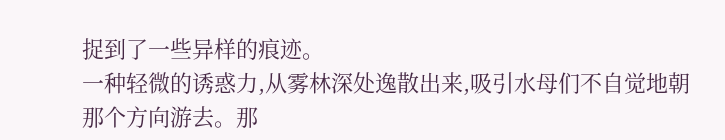捉到了一些异样的痕迹。
一种轻微的诱惑力,从雾林深处逸散出来,吸引水母们不自觉地朝那个方向游去。那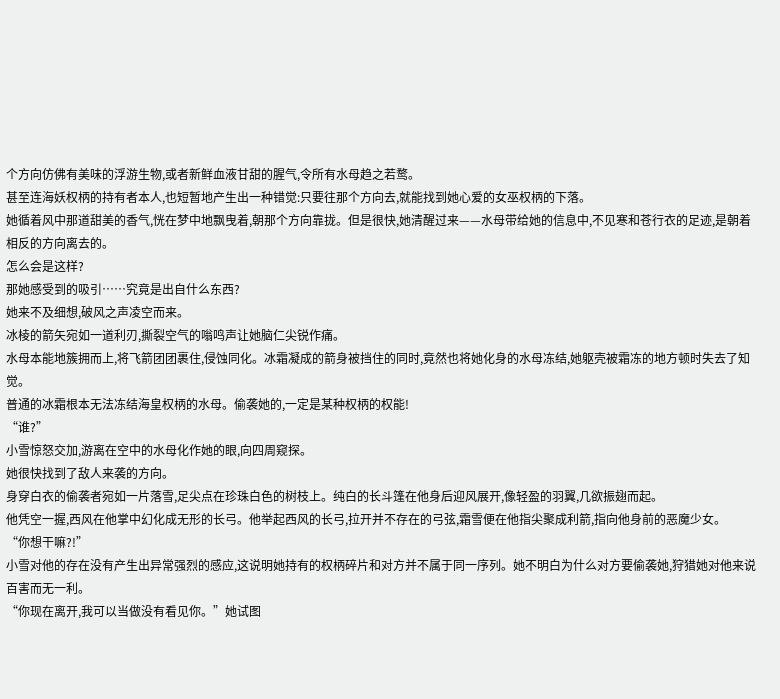个方向仿佛有美味的浮游生物,或者新鲜血液甘甜的腥气,令所有水母趋之若鹜。
甚至连海妖权柄的持有者本人,也短暂地产生出一种错觉:只要往那个方向去,就能找到她心爱的女巫权柄的下落。
她循着风中那道甜美的香气,恍在梦中地飘曳着,朝那个方向靠拢。但是很快,她清醒过来——水母带给她的信息中,不见寒和苍行衣的足迹,是朝着相反的方向离去的。
怎么会是这样?
那她感受到的吸引……究竟是出自什么东西?
她来不及细想,破风之声凌空而来。
冰棱的箭矢宛如一道利刃,撕裂空气的嗡鸣声让她脑仁尖锐作痛。
水母本能地簇拥而上,将飞箭团团裹住,侵蚀同化。冰霜凝成的箭身被挡住的同时,竟然也将她化身的水母冻结,她躯壳被霜冻的地方顿时失去了知觉。
普通的冰霜根本无法冻结海皇权柄的水母。偷袭她的,一定是某种权柄的权能!
“谁?”
小雪惊怒交加,游离在空中的水母化作她的眼,向四周窥探。
她很快找到了敌人来袭的方向。
身穿白衣的偷袭者宛如一片落雪,足尖点在珍珠白色的树枝上。纯白的长斗篷在他身后迎风展开,像轻盈的羽翼,几欲振翅而起。
他凭空一握,西风在他掌中幻化成无形的长弓。他举起西风的长弓,拉开并不存在的弓弦,霜雪便在他指尖聚成利箭,指向他身前的恶魔少女。
“你想干嘛?!”
小雪对他的存在没有产生出异常强烈的感应,这说明她持有的权柄碎片和对方并不属于同一序列。她不明白为什么对方要偷袭她,狩猎她对他来说百害而无一利。
“你现在离开,我可以当做没有看见你。”她试图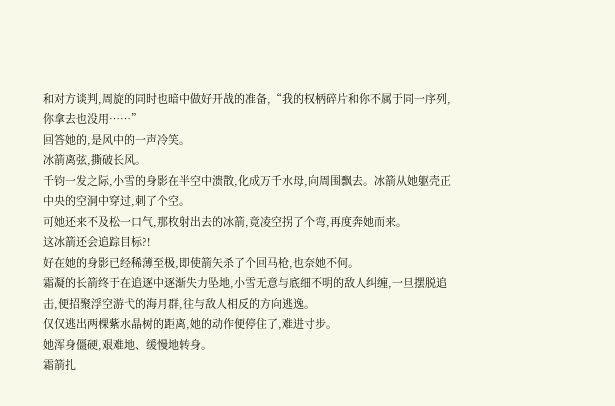和对方谈判,周旋的同时也暗中做好开战的准备,“我的权柄碎片和你不属于同一序列,你拿去也没用……”
回答她的,是风中的一声冷笑。
冰箭离弦,撕破长风。
千钧一发之际,小雪的身影在半空中溃散,化成万千水母,向周围飘去。冰箭从她躯壳正中央的空洞中穿过,刺了个空。
可她还来不及松一口气,那枚射出去的冰箭,竟凌空拐了个弯,再度奔她而来。
这冰箭还会追踪目标?!
好在她的身影已经稀薄至极,即使箭矢杀了个回马枪,也奈她不何。
霜凝的长箭终于在追逐中逐渐失力坠地,小雪无意与底细不明的敌人纠缠,一旦摆脱追击,便招聚浮空游弋的海月群,往与敌人相反的方向逃逸。
仅仅逃出两棵紫水晶树的距离,她的动作便停住了,难进寸步。
她浑身僵硬,艰难地、缓慢地转身。
霜箭扎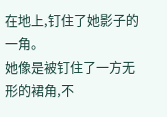在地上,钉住了她影子的一角。
她像是被钉住了一方无形的裙角,不